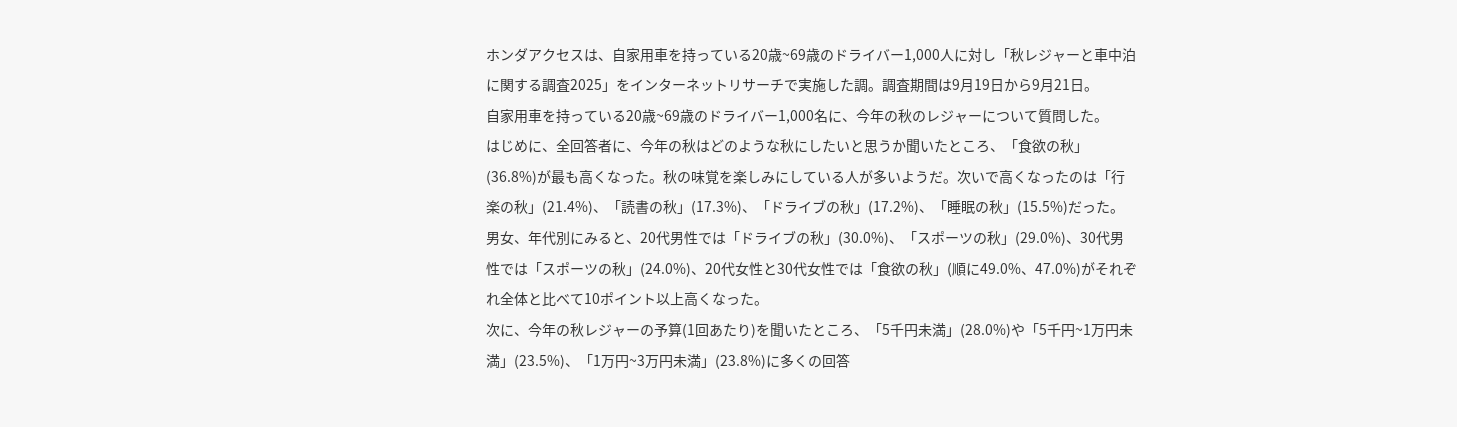ホンダアクセスは、自家用車を持っている20歳~69歳のドライバー1,000人に対し「秋レジャーと車中泊に関する調査2025」をインターネットリサーチで実施した調。調査期間は9月19日から9月21日。
自家用車を持っている20歳~69歳のドライバー1,000名に、今年の秋のレジャーについて質問した。
はじめに、全回答者に、今年の秋はどのような秋にしたいと思うか聞いたところ、「食欲の秋」(36.8%)が最も高くなった。秋の味覚を楽しみにしている人が多いようだ。次いで高くなったのは「行楽の秋」(21.4%)、「読書の秋」(17.3%)、「ドライブの秋」(17.2%)、「睡眠の秋」(15.5%)だった。男女、年代別にみると、20代男性では「ドライブの秋」(30.0%)、「スポーツの秋」(29.0%)、30代男性では「スポーツの秋」(24.0%)、20代女性と30代女性では「食欲の秋」(順に49.0%、47.0%)がそれぞれ全体と比べて10ポイント以上高くなった。
次に、今年の秋レジャーの予算(1回あたり)を聞いたところ、「5千円未満」(28.0%)や「5千円~1万円未満」(23.5%)、「1万円~3万円未満」(23.8%)に多くの回答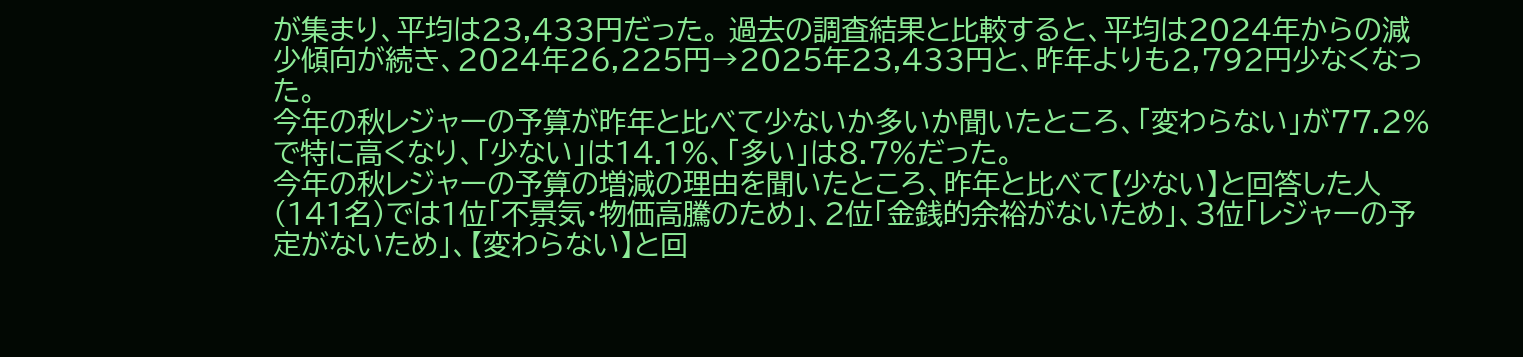が集まり、平均は23,433円だった。 過去の調査結果と比較すると、平均は2024年からの減少傾向が続き、2024年26,225円→2025年23,433円と、昨年よりも2,792円少なくなった。
今年の秋レジャーの予算が昨年と比べて少ないか多いか聞いたところ、「変わらない」が77.2%で特に高くなり、「少ない」は14.1%、「多い」は8.7%だった。
今年の秋レジャーの予算の増減の理由を聞いたところ、昨年と比べて【少ない】と回答した人(141名)では1位「不景気・物価高騰のため」、2位「金銭的余裕がないため」、3位「レジャーの予定がないため」、【変わらない】と回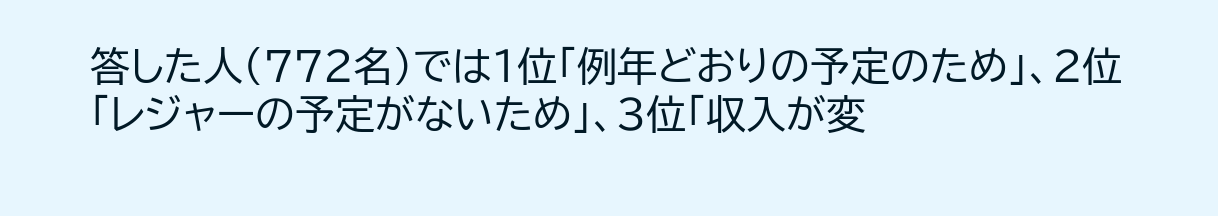答した人(772名)では1位「例年どおりの予定のため」、2位「レジャーの予定がないため」、3位「収入が変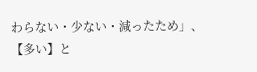わらない・少ない・減ったため」、【多い】と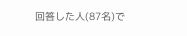回答した人(87名)で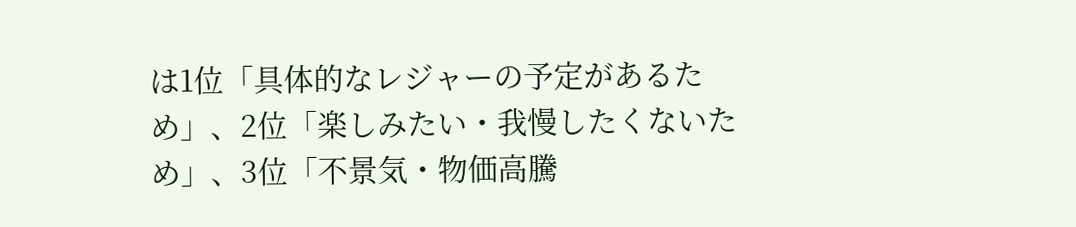は1位「具体的なレジャーの予定があるため」、2位「楽しみたい・我慢したくないため」、3位「不景気・物価高騰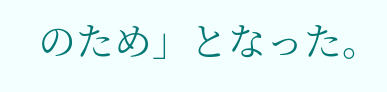のため」となった。